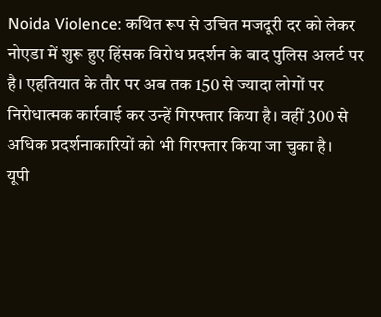Noida Violence: कथित रूप से उचित मजदूरी दर को लेकर नोएडा में शुरू हुए हिंसक विरोध प्रदर्शन के बाद पुलिस अलर्ट पर है। एहतियात के तौर पर अब तक 150 से ज्यादा लोगों पर निरोधात्मक कार्रवाई कर उन्हें गिरफ्तार किया है। वहीं 300 से अधिक प्रदर्शनाकारियों को भी गिरफ्तार किया जा चुका है।
यूपी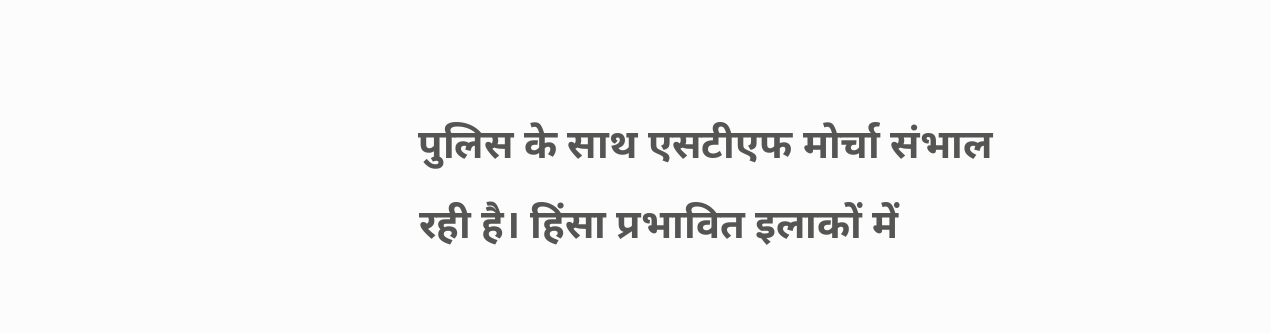पुलिस के साथ एसटीएफ मोर्चा संभाल रही है। हिंसा प्रभावित इलाकों में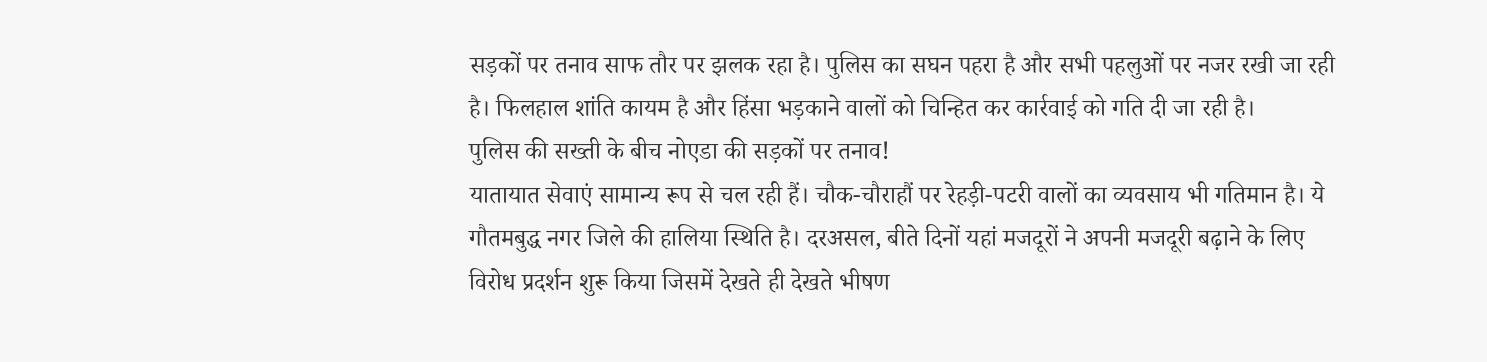सड़कों पर तनाव साफ तौर पर झलक रहा है। पुलिस का सघन पहरा है और सभी पहलुओं पर नजर रखी जा रही है। फिलहाल शांति कायम है और हिंसा भड़काने वालों को चिन्हित कर कार्रवाई को गति दी जा रही है।
पुलिस की सख्ती के बीच नोएडा की सड़कों पर तनाव!
यातायात सेवाएं सामान्य रूप से चल रही हैं। चौक-चौराहौं पर रेहड़ी-पटरी वालों का व्यवसाय भी गतिमान है। ये गौतमबुद्ध नगर जिले की हालिया स्थिति है। दरअसल, बीते दिनों यहां मजदूरों ने अपनी मजदूरी बढ़ाने के लिए विरोध प्रदर्शन शुरू किया जिसमें देखते ही देखते भीषण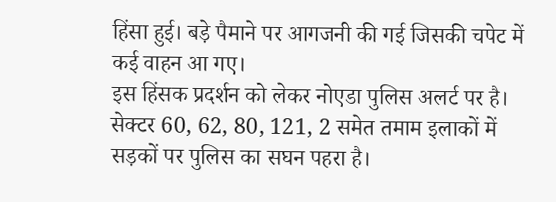हिंसा हुई। बड़े पैमाने पर आगजनी की गई जिसकी चपेट में कई वाहन आ गए।
इस हिंसक प्रदर्शन को लेकर नोएडा पुलिस अलर्ट पर है। सेक्टर 60, 62, 80, 121, 2 समेत तमाम इलाकों में सड़कों पर पुलिस का सघन पहरा है।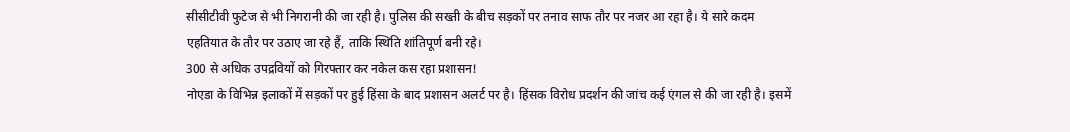सीसीटीवी फुटेज से भी निगरानी की जा रही है। पुलिस की सख्ती के बीच सड़कों पर तनाव साफ तौर पर नजर आ रहा है। ये सारे कदम एहतियात के तौर पर उठाए जा रहे हैं, ताकि स्थिति शांतिपूर्ण बनी रहे।
300 से अधिक उपद्रवियों को गिरफ्तार कर नकेल कस रहा प्रशासन!
नोएडा के विभिन्न इलाकों में सड़कों पर हुई हिंसा के बाद प्रशासन अलर्ट पर है। हिंसक विरोध प्रदर्शन की जांच कई एंगल से की जा रही है। इसमें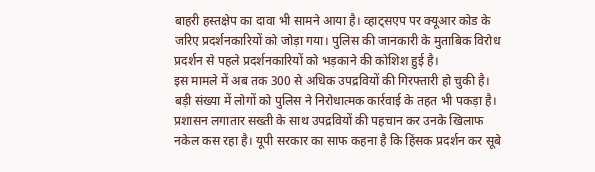बाहरी हस्तक्षेप का दावा भी सामने आया है। व्हाट्सएप पर क्यूआर कोड के जरिए प्रदर्शनकारियों को जोड़ा गया। पुलिस की जानकारी के मुताबिक विरोध प्रदर्शन से पहले प्रदर्शनकारियों को भड़काने की कोशिश हुई है।
इस मामले में अब तक 300 से अधिक उपद्रवियों की गिरफ्तारी हो चुकी है। बड़ी संख्या में लोगों को पुलिस ने निरोधात्मक कार्रवाई के तहत भी पकड़ा है। प्रशासन लगातार सख्ती के साथ उपद्रवियों की पहचान कर उनके खिलाफ नकेल कस रहा है। यूपी सरकार का साफ कहना है कि हिंसक प्रदर्शन कर सूबे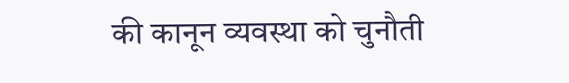की कानून व्यवस्था को चुनौती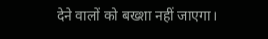देने वालों को बख्शा नहीं जाएगा।